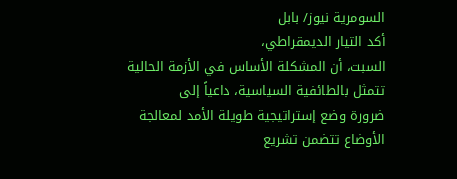السومرية نيوز/ بابل
أكد التيار الديمقراطي،
السبت، أن المشكلة الأساس في الأزمة الحالية تتمثل بالطائفية السياسية، داعياً إلى
ضرورة وضع إستراتيجية طويلة الأمد لمعالجة الأوضاع تتضمن تشريع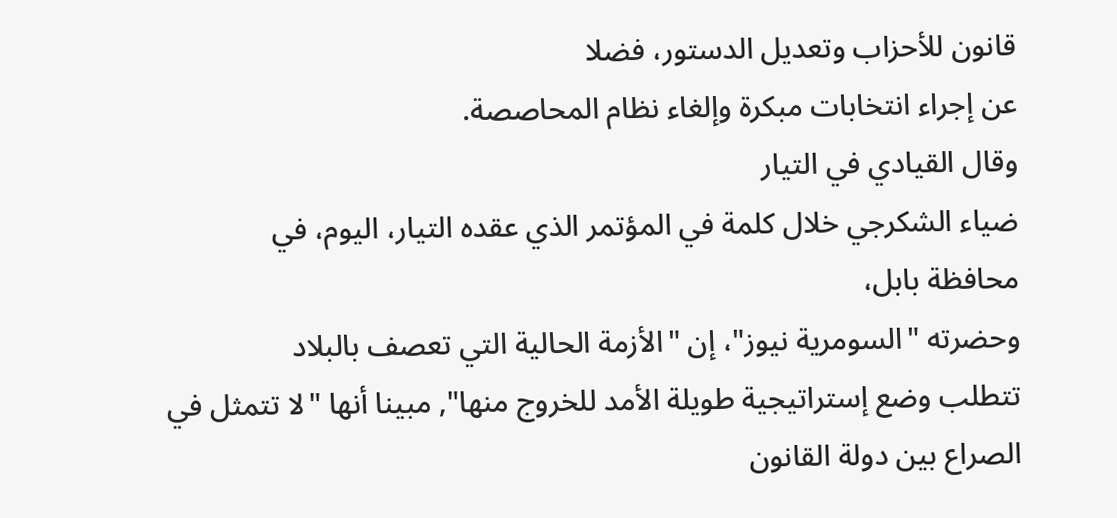قانون للأحزاب وتعديل الدستور، فضلا
عن إجراء انتخابات مبكرة وإلغاء نظام المحاصصة.
وقال القيادي في التيار
ضياء الشكرجي خلال كلمة في المؤتمر الذي عقده التيار، اليوم، في
محافظة بابل،
وحضرته "السومرية نيوز"، إن "الأزمة الحالية التي تعصف بالبلاد
تتطلب وضع إستراتيجية طويلة الأمد للخروج منها", مبينا أنها "لا تتمثل في
الصراع بين دولة القانون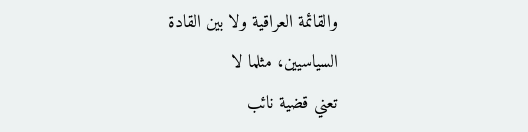والقائمة العراقية ولا بين القادة السياسيين، مثلما لا
تعني قضية نائب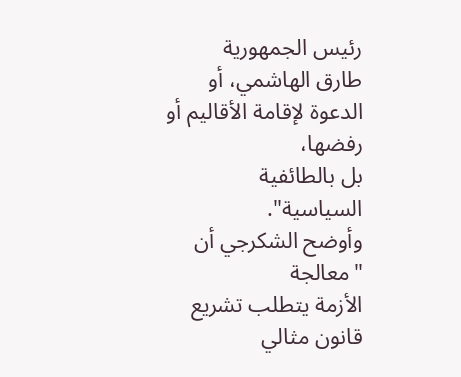رئيس الجمهورية
طارق الهاشمي، أو الدعوة لإقامة الأقاليم أو رفضها،
بل بالطائفية السياسية".
وأوضح الشكرجي أن "معالجة
الأزمة يتطلب تشريع قانون مثالي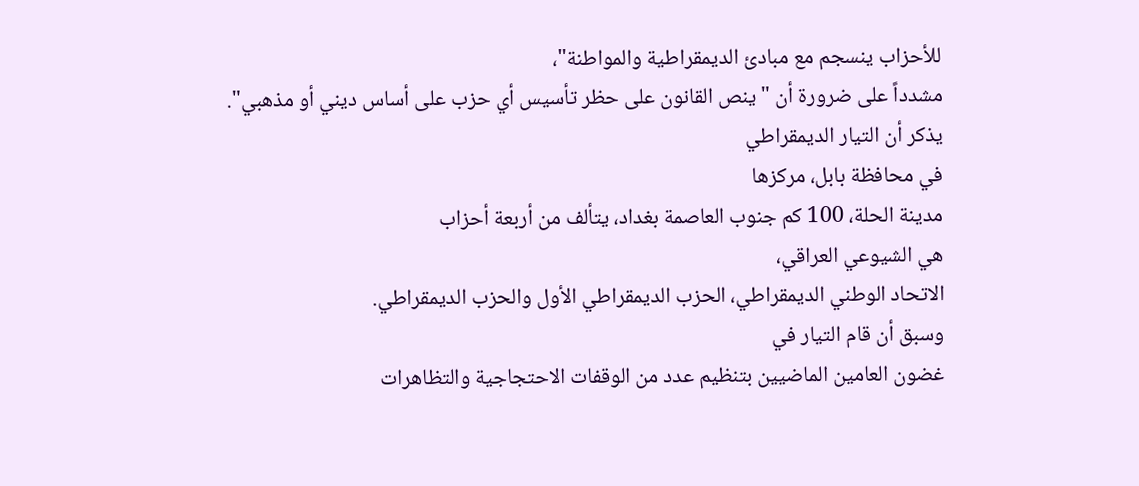للأحزاب ينسجم مع مبادئ الديمقراطية والمواطنة"،
مشدداً على ضرورة أن "ينص القانون على حظر تأسيس أي حزب على أساس ديني أو مذهبي".
يذكر أن التيار الديمقراطي
في محافظة بابل، مركزها
مدينة الحلة، 100 كم جنوب العاصمة بغداد، يتألف من أربعة أحزاب
هي الشيوعي العراقي،
الاتحاد الوطني الديمقراطي، الحزب الديمقراطي الأول والحزب الديمقراطي.
وسبق أن قام التيار في
غضون العامين الماضيين بتنظيم عدد من الوقفات الاحتجاجية والتظاهرات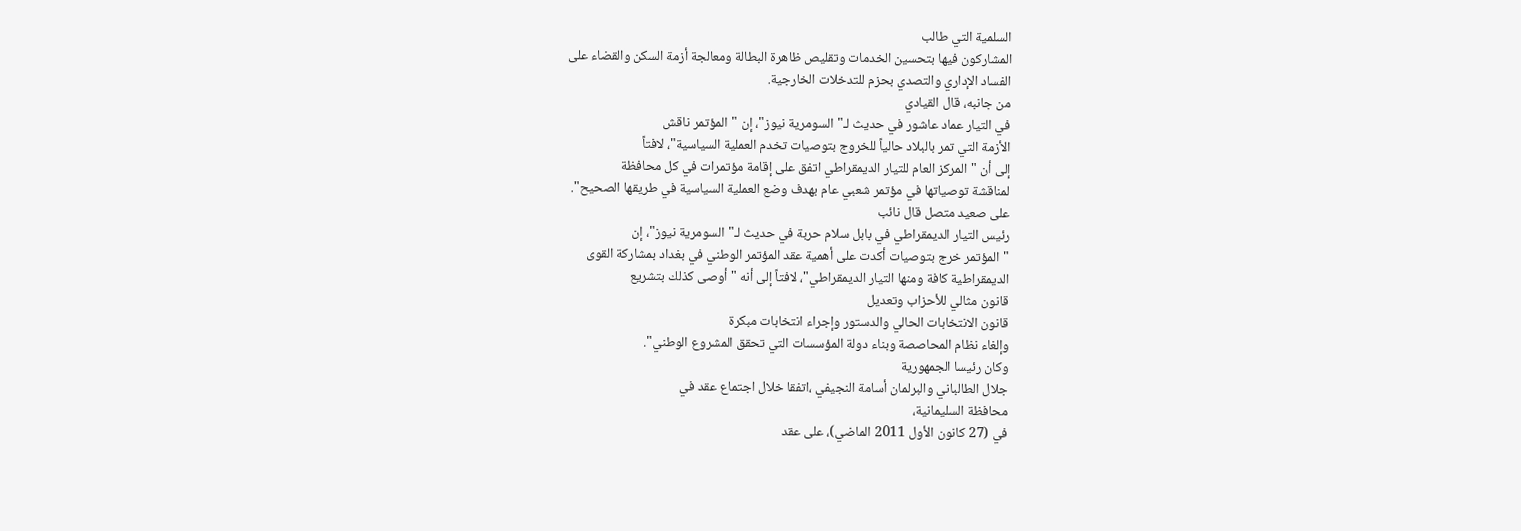السلمية التي طالب
المشاركون فيها بتحسين الخدمات وتقليص ظاهرة البطالة ومعالجة أزمة السكن والقضاء على
الفساد الإداري والتصدي بحزم للتدخلات الخارجية.
من جانبه، قال القيادي
في التيار عماد عاشور في حديث لـ"السومرية نيوز"، إن "المؤتمر ناقش
الأزمة التي تمر بالبلاد حالياً للخروج بتوصيات تخدم العملية السياسية"، لافتاً
إلى أن "المركز العام للتيار الديمقراطي اتفق على إقامة مؤتمرات في كل محافظة
لمناقشة توصياتها في مؤتمر شعبي عام بهدف وضع العملية السياسية في طريقها الصحيح".
على صعيد متصل قال نائب
رئيس التيار الديمقراطي في بابل سلام حربة في حديث لـ"السومرية نيوز"، إن
"المؤتمر خرج بتوصيات أكدت على أهمية عقد المؤتمر الوطني في بغداد بمشاركة القوى
الديمقراطية كافة ومنها التيار الديمقراطي"، لافتاً إلى أنه "أوصى كذلك بتشريع
قانون مثالي للأحزاب وتعديل
قانون الانتخابات الحالي والدستور وإجراء انتخابات مبكرة
وإلغاء نظام المحاصصة وبناء دولة المؤسسات التي تحقق المشروع الوطني".
وكان رئيسا الجمهورية
جلال الطالباني والبرلمان أسامة النجيفي ،اتفقا خلال اجتماع عقد في
محافظة السليمانية،
في (27 كانون الأول 2011 الماضي)، على عقد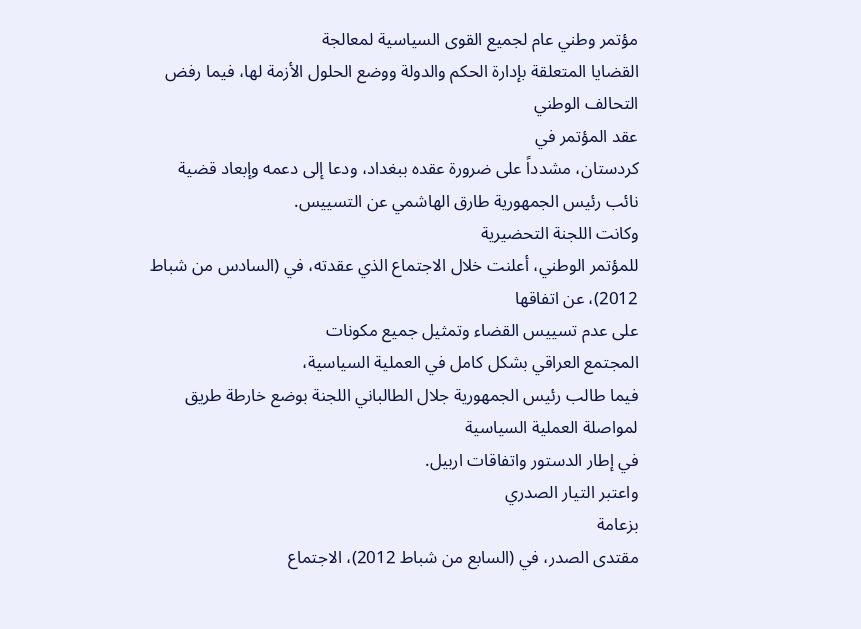مؤتمر وطني عام لجميع القوى السياسية لمعالجة
القضايا المتعلقة بإدارة الحكم والدولة ووضع الحلول الأزمة لها، فيما رفض
التحالف الوطني
عقد المؤتمر في
كردستان، مشدداً على ضرورة عقده ببغداد، ودعا إلى دعمه وإبعاد قضية
نائب رئيس الجمهورية طارق الهاشمي عن التسييس.
وكانت اللجنة التحضيرية
للمؤتمر الوطني، أعلنت خلال الاجتماع الذي عقدته، في (السادس من شباط 2012)، عن اتفاقها
على عدم تسييس القضاء وتمثيل جميع مكونات
المجتمع العراقي بشكل كامل في العملية السياسية،
فيما طالب رئيس الجمهورية جلال الطالباني اللجنة بوضع خارطة طريق لمواصلة العملية السياسية
في إطار الدستور واتفاقات اربيل.
واعتبر التيار الصدري
بزعامة
مقتدى الصدر، في (السابع من شباط 2012)، الاجتماع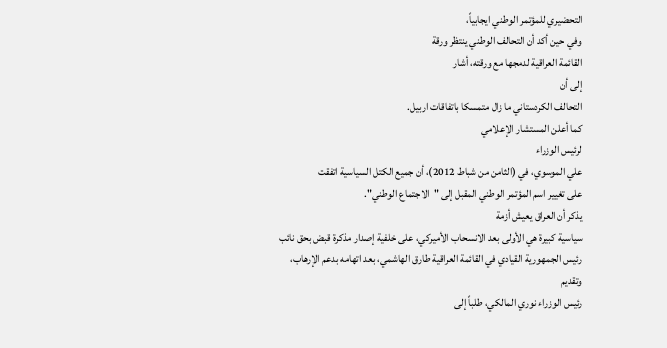التحضيري للمؤتمر الوطني ايجابياً،
وفي حين أكد أن التحالف الوطني ينتظر ورقة
القائمة العراقية لدمجها مع ورقته، أشار
إلى أن
التحالف الكردستاني ما زال متمسكا باتفاقات اربيل.
كما أعلن المستشار الإعلامي
لرئيس الوزراء
علي الموسوي، في (الثامن من شباط 2012)، أن جميع الكتل السياسية اتفقت
على تغيير اسم المؤتمر الوطني المقبل إلى "الاجتماع الوطني".
يذكر أن العراق يعيش أزمة
سياسية كبيرة هي الأولى بعد الانسحاب الأميركي، على خلفية إصدار مذكرة قبض بحق نائب
رئيس الجمهورية القيادي في القائمة العراقية طارق الهاشمي، بعد اتهامه بدعم الإرهاب،
وتقديم
رئيس الوزراء نوري المالكي، طلباً إلى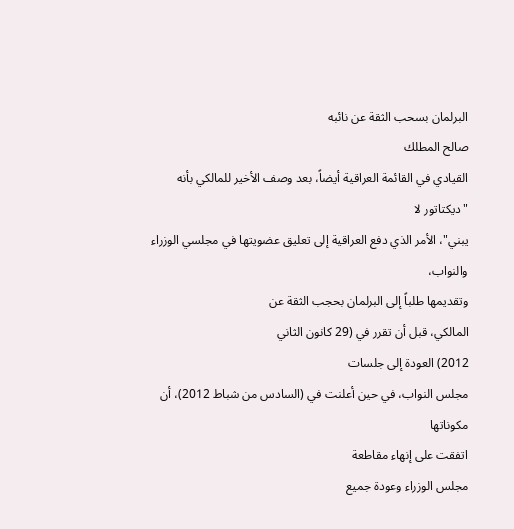البرلمان بسحب الثقة عن نائبه
صالح المطلك
القيادي في القائمة العراقية أيضاً، بعد وصف الأخير للمالكي بأنه "ديكتاتور لا
يبني"، الأمر الذي دفع العراقية إلى تعليق عضويتها في مجلسي الوزراء والنواب،
وتقديمها طلباً إلى البرلمان بحجب الثقة عن
المالكي، قبل أن تقرر في (29 كانون الثاني
2012) العودة إلى جلسات
مجلس النواب، في حين أعلنت في (السادس من شباط 2012)، أن مكوناتها
اتفقت على إنهاء مقاطعة
مجلس الوزراء وعودة جميع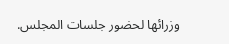وزرائها لحضور جلسات المجلس.